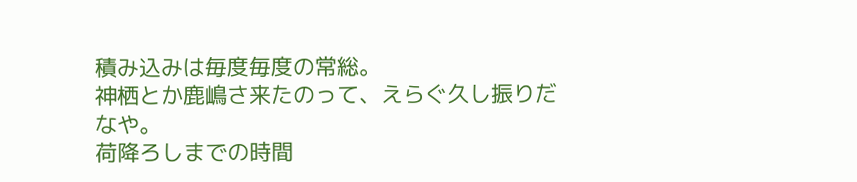積み込みは毎度毎度の常総。
神栖とか鹿嶋さ来たのって、えらぐ久し振りだなや。
荷降ろしまでの時間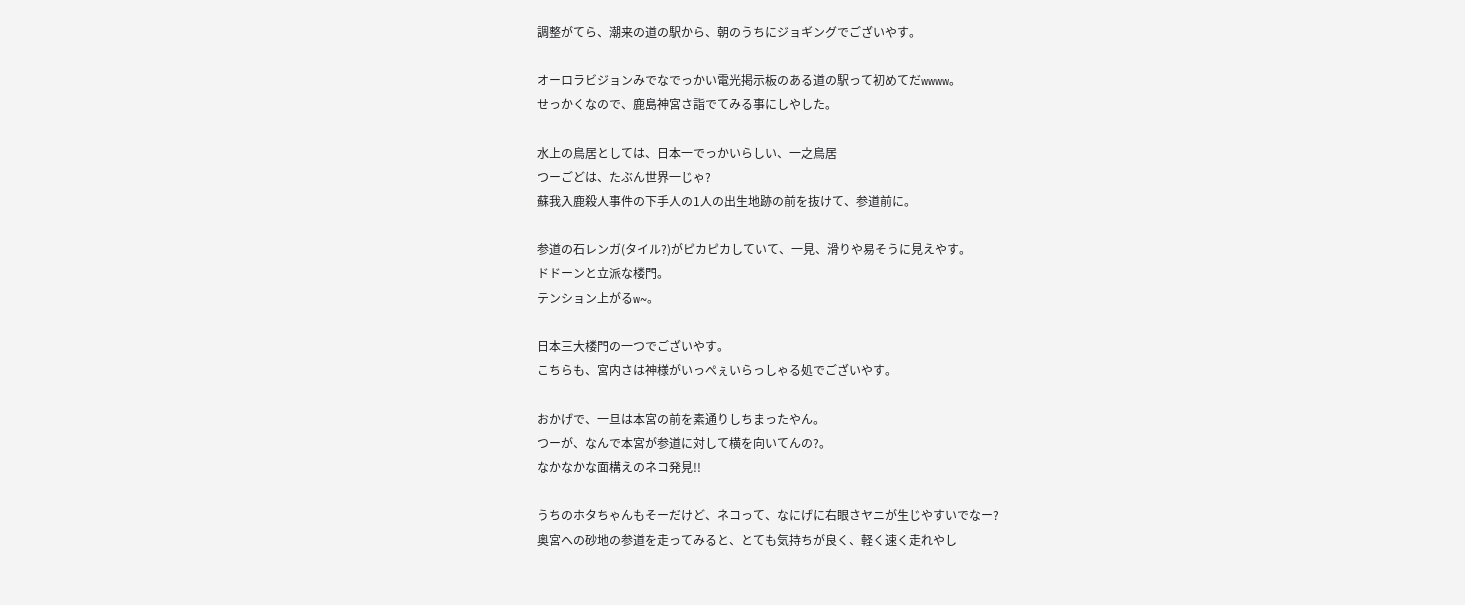調整がてら、潮来の道の駅から、朝のうちにジョギングでございやす。

オーロラビジョンみでなでっかい電光掲示板のある道の駅って初めてだwwww。
せっかくなので、鹿島神宮さ詣でてみる事にしやした。

水上の鳥居としては、日本一でっかいらしい、一之鳥居
つーごどは、たぶん世界一じゃ?
蘇我入鹿殺人事件の下手人の1人の出生地跡の前を抜けて、参道前に。

参道の石レンガ(タイル?)がピカピカしていて、一見、滑りや易そうに見えやす。
ドドーンと立派な楼門。
テンション上がるw~。

日本三大楼門の一つでございやす。
こちらも、宮内さは神様がいっぺぇいらっしゃる処でございやす。

おかげで、一旦は本宮の前を素通りしちまったやん。
つーが、なんで本宮が参道に対して横を向いてんの?。
なかなかな面構えのネコ発見!!

うちのホタちゃんもそーだけど、ネコって、なにげに右眼さヤニが生じやすいでなー?
奥宮への砂地の参道を走ってみると、とても気持ちが良く、軽く速く走れやし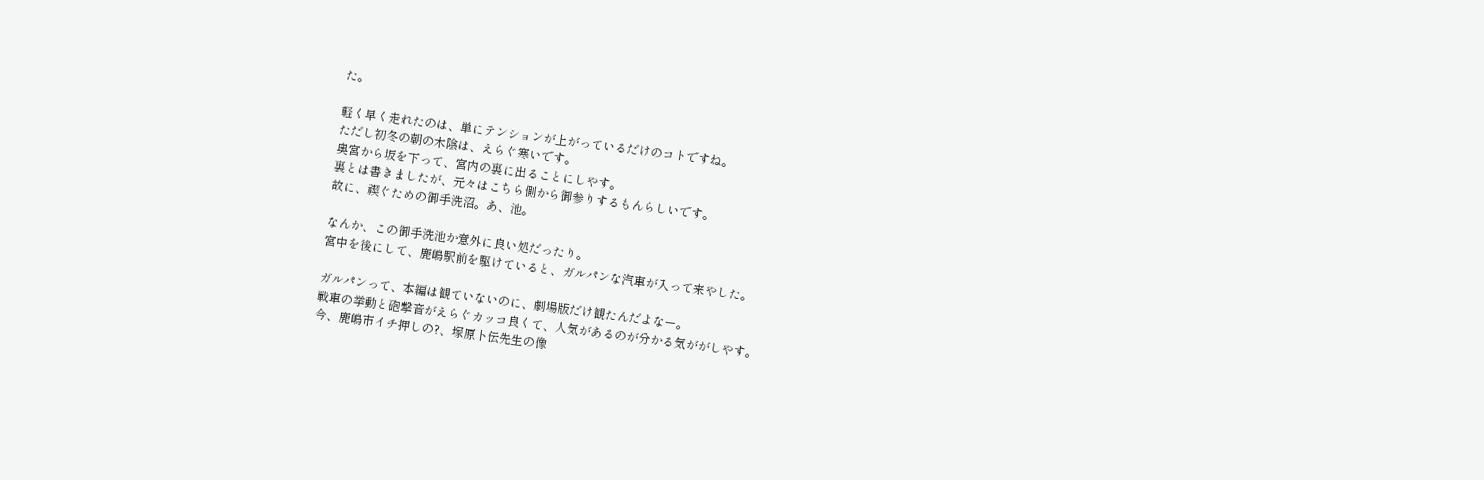た。

軽く早く走れたのは、単にテンションが上がっているだけのコトですね。
ただし初冬の朝の木陰は、えらぐ寒いです。
奥宮から坂を下って、宮内の裏に出ることにしやす。
裏とは書きましたが、元々はこちら側から御参りするもんらしいです。
故に、禊ぐための御手洗沼。あ、池。

なんか、この御手洗池か意外に良い処だったり。
宮中を後にして、鹿嶋駅前を駆けていると、ガルパンな汽車が入って来やした。

ガルパンって、本編は観ていないのに、劇場版だけ観たんだよなー。
戦車の挙動と砲撃音がえらぐカッコ良くて、人気があるのが分かる気ががしやす。
今、鹿嶋市イチ押しの?、塚原卜伝先生の像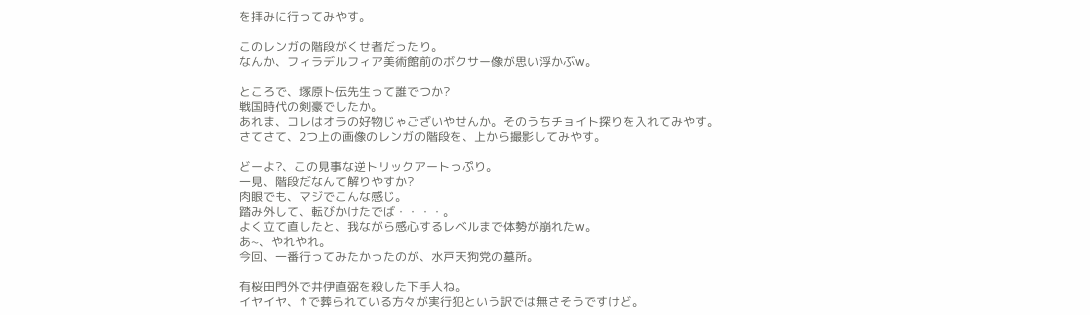を拝みに行ってみやす。

このレンガの階段がくせ者だったり。
なんか、フィラデルフィア美術館前のボクサー像が思い浮かぶw。

ところで、塚原卜伝先生って誰でつか?
戦国時代の剣豪でしたか。
あれま、コレはオラの好物じゃございやせんか。そのうちチョイト探りを入れてみやす。
さてさて、2つ上の画像のレンガの階段を、上から撮影してみやす。

どーよ?、この見事な逆トリックアートっぷり。
一見、階段だなんて解りやすか?
肉眼でも、マジでこんな感じ。
踏み外して、転びかけたでば・・・・。
よく立て直したと、我ながら感心するレベルまで体勢が崩れたw。
あ~、やれやれ。
今回、一番行ってみたかったのが、水戸天狗党の墓所。

有桜田門外で井伊直弼を殺した下手人ね。
イヤイヤ、↑で葬られている方々が実行犯という訳では無さそうですけど。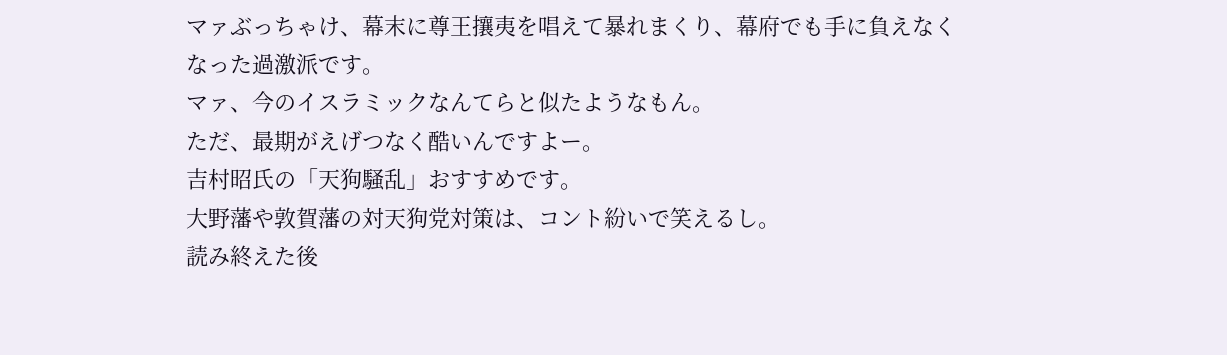マァぶっちゃけ、幕末に尊王攘夷を唱えて暴れまくり、幕府でも手に負えなくなった過激派です。
マァ、今のイスラミックなんてらと似たようなもん。
ただ、最期がえげつなく酷いんですよー。
吉村昭氏の「天狗騒乱」おすすめです。
大野藩や敦賀藩の対天狗党対策は、コント紛いで笑えるし。
読み終えた後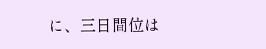に、三日間位は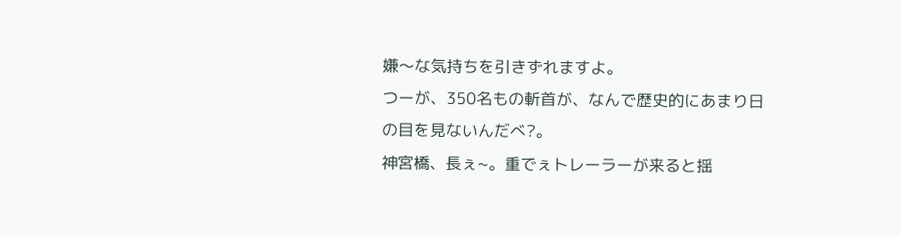嫌〜な気持ちを引きずれますよ。
つーが、350名もの斬首が、なんで歴史的にあまり日の目を見ないんだべ?。
神宮橋、長ぇ~。重でぇトレーラーが来ると揺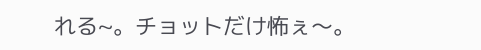れる~。チョットだけ怖ぇ〜。